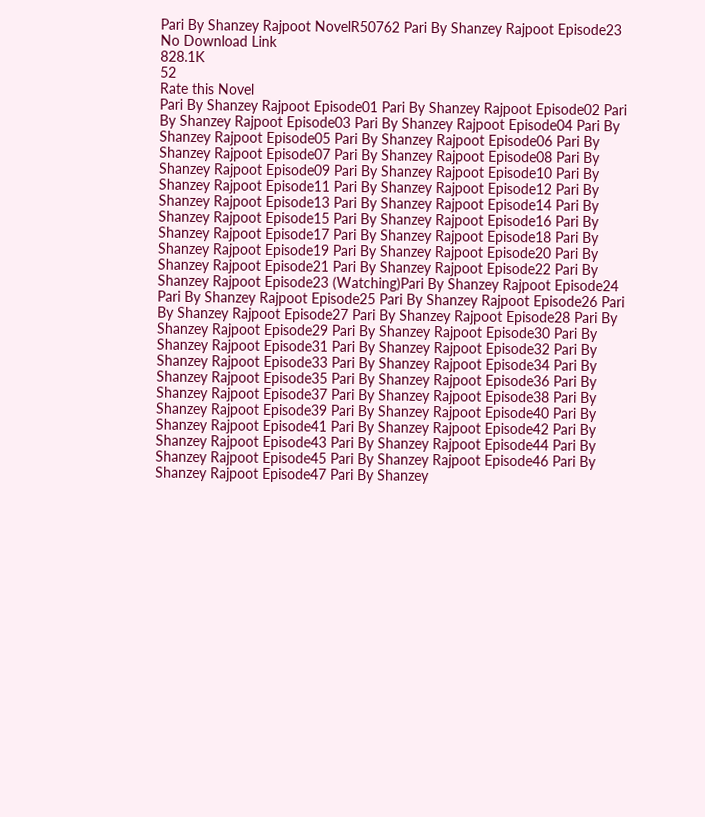Pari By Shanzey Rajpoot NovelR50762 Pari By Shanzey Rajpoot Episode23
No Download Link
828.1K
52
Rate this Novel
Pari By Shanzey Rajpoot Episode01 Pari By Shanzey Rajpoot Episode02 Pari By Shanzey Rajpoot Episode03 Pari By Shanzey Rajpoot Episode04 Pari By Shanzey Rajpoot Episode05 Pari By Shanzey Rajpoot Episode06 Pari By Shanzey Rajpoot Episode07 Pari By Shanzey Rajpoot Episode08 Pari By Shanzey Rajpoot Episode09 Pari By Shanzey Rajpoot Episode10 Pari By Shanzey Rajpoot Episode11 Pari By Shanzey Rajpoot Episode12 Pari By Shanzey Rajpoot Episode13 Pari By Shanzey Rajpoot Episode14 Pari By Shanzey Rajpoot Episode15 Pari By Shanzey Rajpoot Episode16 Pari By Shanzey Rajpoot Episode17 Pari By Shanzey Rajpoot Episode18 Pari By Shanzey Rajpoot Episode19 Pari By Shanzey Rajpoot Episode20 Pari By Shanzey Rajpoot Episode21 Pari By Shanzey Rajpoot Episode22 Pari By Shanzey Rajpoot Episode23 (Watching)Pari By Shanzey Rajpoot Episode24 Pari By Shanzey Rajpoot Episode25 Pari By Shanzey Rajpoot Episode26 Pari By Shanzey Rajpoot Episode27 Pari By Shanzey Rajpoot Episode28 Pari By Shanzey Rajpoot Episode29 Pari By Shanzey Rajpoot Episode30 Pari By Shanzey Rajpoot Episode31 Pari By Shanzey Rajpoot Episode32 Pari By Shanzey Rajpoot Episode33 Pari By Shanzey Rajpoot Episode34 Pari By Shanzey Rajpoot Episode35 Pari By Shanzey Rajpoot Episode36 Pari By Shanzey Rajpoot Episode37 Pari By Shanzey Rajpoot Episode38 Pari By Shanzey Rajpoot Episode39 Pari By Shanzey Rajpoot Episode40 Pari By Shanzey Rajpoot Episode41 Pari By Shanzey Rajpoot Episode42 Pari By Shanzey Rajpoot Episode43 Pari By Shanzey Rajpoot Episode44 Pari By Shanzey Rajpoot Episode45 Pari By Shanzey Rajpoot Episode46 Pari By Shanzey Rajpoot Episode47 Pari By Shanzey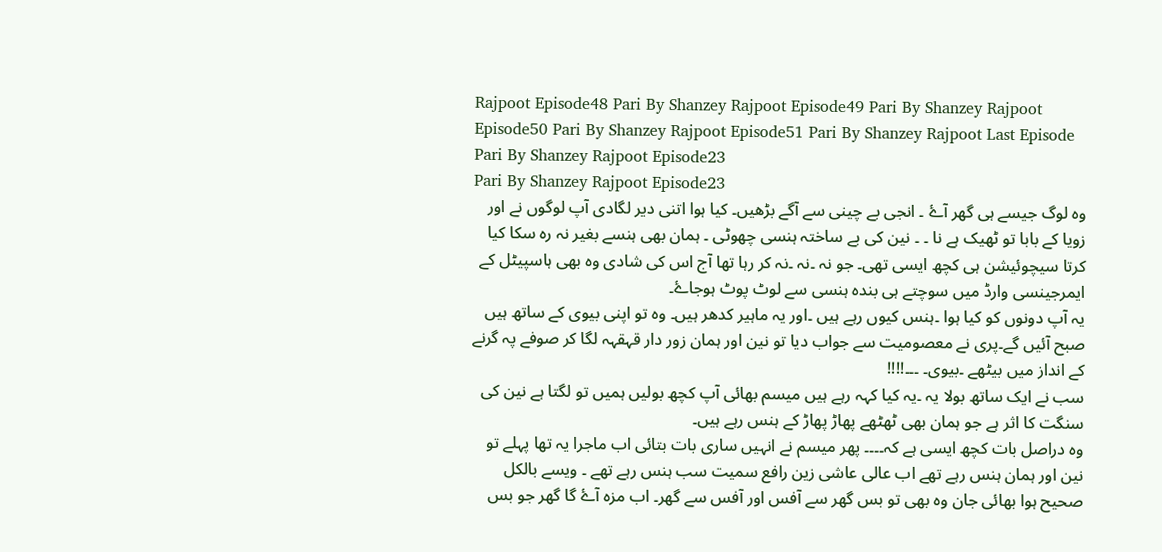Rajpoot Episode48 Pari By Shanzey Rajpoot Episode49 Pari By Shanzey Rajpoot Episode50 Pari By Shanzey Rajpoot Episode51 Pari By Shanzey Rajpoot Last Episode
Pari By Shanzey Rajpoot Episode23
Pari By Shanzey Rajpoot Episode23
وہ لوگ جیسے ہی گھر آۓ ۔ انجی بے چینی سے آگے بڑھیں۔ کیا ہوا اتنی دیر لگادی آپ لوگوں نے اور زویا کے بابا تو ٹھیک ہے نا ۔ ۔ نین کی بے ساختہ ہنسی چھوٹی ۔ ہمان بھی ہنسے بغیر نہ رہ سکا کیا کرتا سیچوئیشن ہی کچھ ایسی تھی۔ جو نہ ۔نہ ۔نہ کر رہا تھا آج اس کی شادی وہ بھی ہاسپیٹل کے ایمرجینسی وارڈ میں سوچتے ہی بندہ ہنسی سے لوٹ پوٹ ہوجاۓ۔
یہ آپ دونوں کو کیا ہوا ۔ہنس کیوں رہے ہیں ۔اور یہ ماہیر کدھر ہیں۔ وہ تو اپنی بیوی کے ساتھ ہیں صبح آئیں گے۔پری نے معصومیت سے جواب دیا تو نین اور ہمان زور دار قہقہہ لگا کر صوفے پہ گرنے کے انداز میں بیٹھے ۔بیوی۔ ۔۔۔!!!!
سب نے ایک ساتھ بولا یہ ۔یہ کیا کہہ رہے ہیں میسم بھائی آپ کچھ بولیں ہمیں تو لگتا ہے نین کی سنگت کا اثر ہے جو ہمان بھی ٹھٹھے پھاڑ پھاڑ کے ہنس رہے ہیں۔
وہ دراصل بات کچھ ایسی ہے کہ۔۔۔۔ پھر میسم نے انہیں ساری بات بتائی اب ماجرا یہ تھا پہلے تو نین اور ہمان ہنس رہے تھے اب عالی عاشی زین رافع سمیت سب ہنس رہے تھے ۔ ویسے بالکل صحیح ہوا بھائی جان وہ بھی تو بس گھر سے آفس اور آفس سے گھر۔ اب مزہ آۓ گا گھر جو بس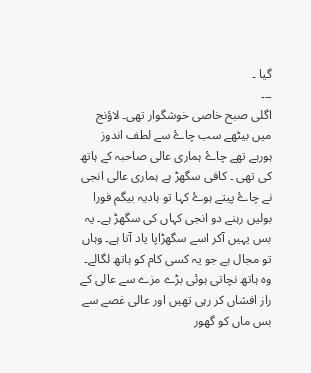گیا ۔
۔۔۔
اگلی صبح خاصی خوشگوار تھی۔ لاؤنج میں بیٹھے سب چاۓ سے لطف اندوز ہورہے تھے چاۓ ہماری عالی صاحبہ کے ہاتھ کی تھی ۔ کافی سگھڑ ہے ہماری عالی انجی نے چاۓ پیتے ہوۓ کہا تو ہادیہ بیگم فورا بولیں رہنے دو انجی کہاں کی سگھڑ ہے۔ یہ بس یہیں آکر اسے سگھڑاپا یاد آتا ہے۔ وہاں تو مجال ہے جو یہ کسی کام کو ہاتھ لگالے۔ وہ ہاتھ نچاتی ہوئی بڑے مزے سے عالی کے راز افشاں کر رہی تھیں اور عالی غصے سے بس ماں کو گھور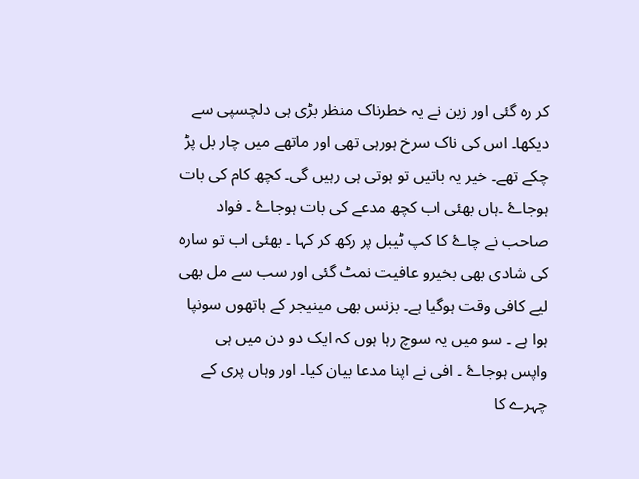کر رہ گئی اور زین نے یہ خطرناک منظر بڑی ہی دلچسپی سے دیکھا۔ اس کی ناک سرخ ہورہی تھی اور ماتھے میں چار بل پڑ چکے تھے۔ خیر یہ باتیں تو ہوتی ہی رہیں گی۔ کچھ کام کی بات ہوجاۓ ۔ہاں بھئی اب کچھ مدعے کی بات ہوجاۓ ۔ فواد صاحب نے چاۓ کا کپ ٹیبل پر رکھ کر کہا ۔ بھئی اب تو سارہ کی شادی بھی بخیرو عافیت نمٹ گئی اور سب سے مل بھی لیے کافی وقت ہوگیا ہے۔ بزنس بھی مینیجر کے ہاتھوں سونپا ہوا ہے ۔ سو میں یہ سوچ رہا ہوں کہ ایک دو دن میں ہی واپس ہوجاۓ ۔ افی نے اپنا مدعا بیان کیا۔ اور وہاں پری کے چہرے کا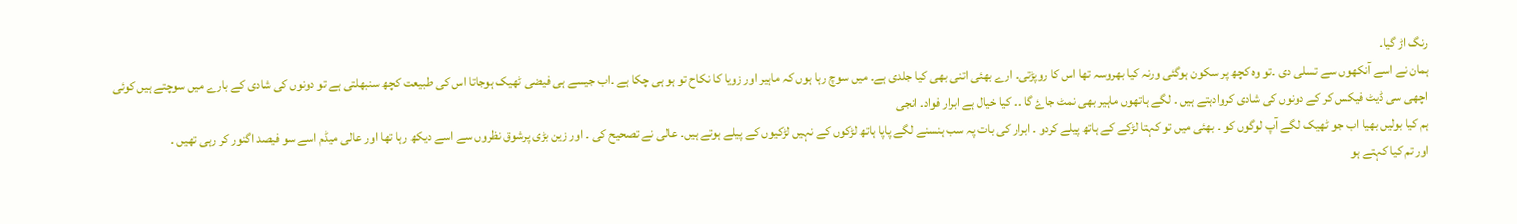رنگ اڑ گیا۔
ہمان نے اسے آنکھوں سے تسلی دی ۔تو وہ کچھ پر سکون ہوگئی ورنہ کیا بھروسہ تھا اس کا روپڑتی۔ ارے بھئی اتنی بھی کیا جلدی ہے۔ میں سوچ رہا ہوں کہ ماہیر اور زویا کا نکاح تو ہو ہی چکا ہے ۔اب جیسے ہی فیضی ٹھیک ہوجاتا اس کی طبیعت کچھ سنبھلتی ہے تو دونوں کی شادی کے بارے میں سوچتے ہیں کوئی اچھی سی ڈیٹ فیکس کر کے دونوں کی شادی کروادہتے ہیں ۔ لگے ہاتھوں ماہیر بھی نمٹ جاۓ گا ۔۔ کیا خیال ہے ابرار فواد۔ انجی
ہم کیا بولیں بھیا اب جو ٹھیک لگے آپ لوگوں کو ۔ بھئی میں تو کہتا لڑکے کے ہاتھ پیلے کردو ۔ ابرار کی بات پہ سب ہنسنے لگے پاپا ہاتھ لڑکوں کے نہیں لڑکیوں کے پیلے ہوتے ہیں۔ عالی نے تصحیح کی ۔ اور زین بڑی پرشوق نظروں سے اسے دیکھ رہا تھا اور عالی میڈم اسے سو فیصد اگنور کر رہی تھیں ۔
اور تم کیا کہتے ہو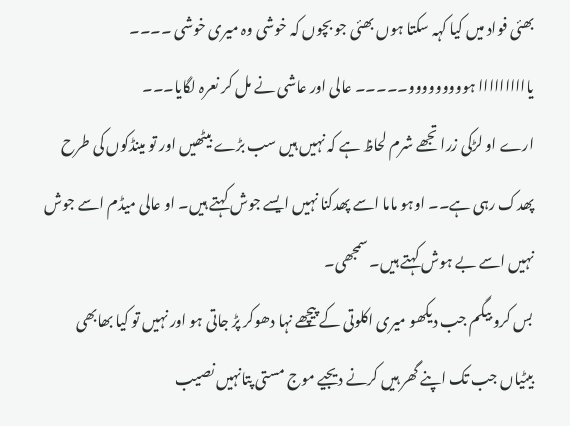بھئی فواد میں کیا کہہ سکتا ہوں بھئی جو بچوں کہ خوشی وہ میری خوشی ۔۔۔۔
یاااااااااا ہووووووووو۔۔۔۔۔ عالی اور عاشی نے مل کر نعرہ لگایا۔۔۔
ارے او لڑکی زرا تجھے شرم لحاظ ہے کہ نہیں ہیں سب بڑے بیٹھیں اور تو مینڈکوں کی طرح پھدک رہی ہے۔۔ اوہو ماما اسے پھدکنا نہیں ایسے جوش کہتے ہیں۔ او عالی میڈم اسے جوش نہیں اسے بے ہوش کہتے ہیں۔ سمجھی۔
بس کرو بیگم جب دیکھو میری اکلوتی کے پیچھے نہا دھوکر پڑ جاتی ہو اور نہیں تو کیا بھابھی بیٹیاں جب تک اپنے گھر ہیں کرنے دیجیے موج مستی پتانہیں نصیب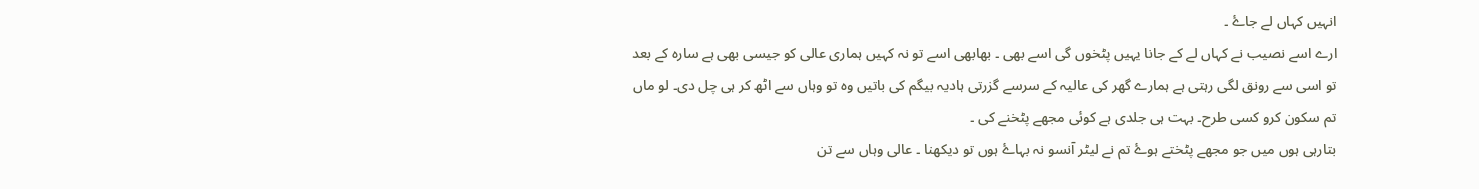انہیں کہاں لے جاۓ ۔
ارے اسے نصیب نے کہاں لے کے جانا یہیں پٹخوں گی اسے بھی ۔ بھابھی اسے تو نہ کہیں ہماری عالی کو جیسی بھی ہے سارہ کے بعد تو اسی سے رونق لگی رہتی ہے ہمارے گھر کی عالیہ کے سرسے گزرتی ہادیہ بیگم کی باتیں وہ تو وہاں سے اٹھ کر ہی چل دی۔ لو ماں تم سکون کرو کسی طرح۔ بہت ہی جلدی ہے کوئی مجھے پٹخنے کی ۔
بتارہی ہوں میں جو مجھے پٹختے ہوۓ تم نے لیٹر آنسو نہ بہاۓ ہوں تو دیکھنا ۔ عالی وہاں سے تن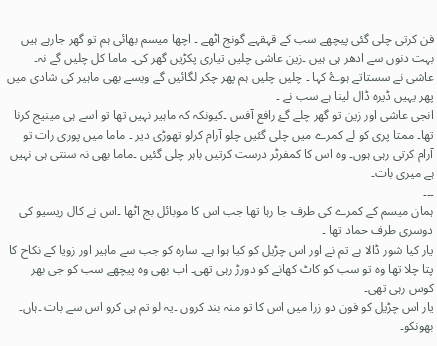فن کرتی چلی گئی پیچھے سب کے قہقہے گونج اٹھے ۔ اچھا میسم بھائی ہم تو گھر جارہے ہیں بہت دنوں سے ادھر ہی ہیں ۔زین عاشی چلیں تیاری پکڑیں گھر کی۔ ماما کل چلیں گے نہ۔ عاشی نے سستاتے ہوۓ کہا ۔ چلیں چلیں ہم پھر چکر لگائیں گے ویسے بھی ماہیر کی شادی میں پھر یہیں ڈیرہ ڈال لینا ہے سب نے ۔
انجی عاشی اور زین تو گھر چلے گۓ رافع آفس ۔کیونکہ کہ ماہیر نہیں تھا تو اسے ہی مینیج کرنا تھا۔ ممتا پری کو لے کمرے میں چلی گئیں چلو آرام کرلو تھوڑی دیر ۔ ماما میں پوری رات تو آرام کرتی رہی ہوں۔ وہ اس کا کمفرٹر درست کرتیں باہر چلی گئیں ۔ماما بھی نہ سنتی ہی نہیں ہے میری بات۔
۔۔۔
ہمان میسم کے کمرے کی طرف جا رہا تھا جب اس کا موبائل بج اٹھا ۔اس نے کال ریسیو کی دوسری طرف حماد تھا ۔
یار کیا شور ڈالا ہے تم نے اور اس چڑیل کو کیا ہوا ہے۔ سارہ کو جب سے ماہیر اور زویا کے نکاح کا پتا چلا تھا وہ تو سب کو کاٹ کھانے کو دورڑ رہی تھی۔ اب بھی وہ پیچھے سب کو جی بھر کوس رہی تھی۔
یار اس چڑیل کو فون دو زرا میں اس کا تو منہ بند کروں ۔یہ لو تم ہی کرو اس سے بات ۔ہاں۔ بھونکو۔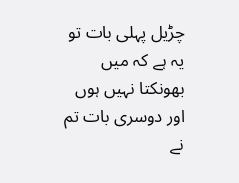چڑیل پہلی بات تو یہ ہے کہ میں بھونکتا نہیں ہوں اور دوسری بات تم نے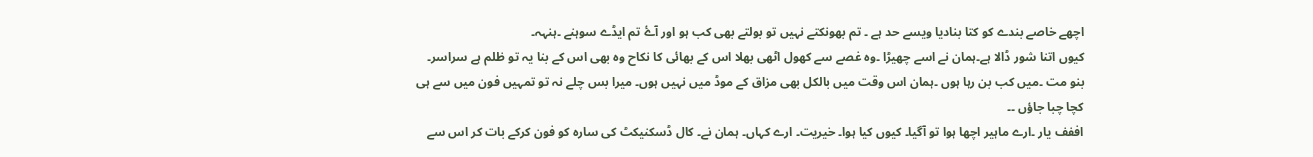اچھے خاصے بندے کو کتا بنادیا ویسے حد ہے ۔ تم بھونکتے نہیں تو بولتے بھی کب ہو اور آۓ تم ایڈے سوہنے ۔ہنہہ۔
کیوں اتنا شور ڈالا ہے۔ہمان نے اسے چھیڑا ۔وہ غصے سے کھول اٹھی بھلا اس کے بھائی کا نکاح وہ بھی اس کے بنا یہ تو ظلم ہے سراسر۔ بنو مت ۔میں کب بن رہا ہوں ۔ہمان اس وقت میں بالکل بھی مزاق کے موڈ میں نہیں ہوں۔ میرا بس چلے نہ تو تمہیں فون میں سے ہی کچا چبا جاؤں ۔۔
اففف یار ۔ارے ماہیر اچھا ہوا تو آگیا۔ کیوں کیا ہوا۔ خیریت۔ ارے کہاں۔ ہمان نے۔ کال ڈسکنیکٹ کی سارہ کو فون کرکے بات کر اس سے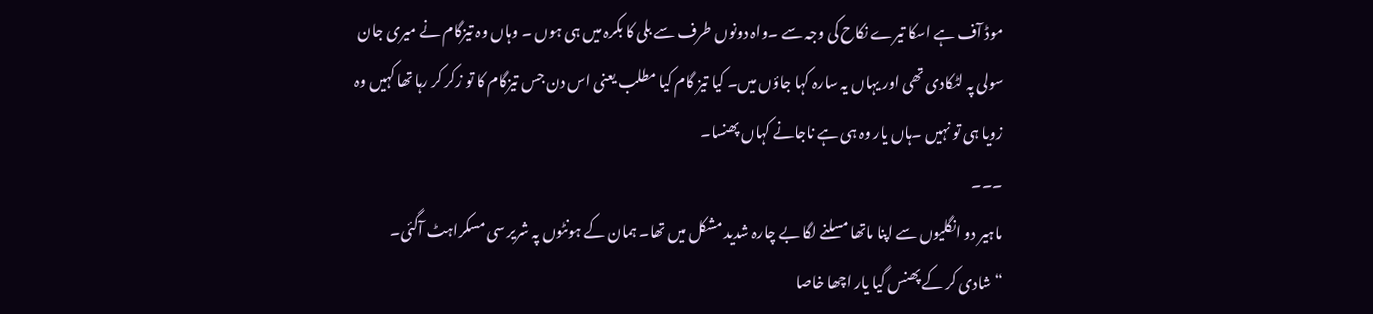موڈ آف ہے اسکا تیرے نکاح کی وجہ سے ۔واہ دونوں طرف سے بلی کا بکرہ میں ہی ہوں ۔ وہاں وہ تیزگام نے میری جان سولی پہ لٹکادی تھی اور یہاں یہ سارہ کہا جاؤں میں۔ کیا تیز گام کیا مطلب یعنی اس دن جس تیزگام کا تو زکر کر رہا تھا کہیں وہ زویا ہی تو نہیں ۔ہاں یار وہ ہی ہے ناجانے کہاں پھنسا۔
۔۔۔
ماہیر دو انگلیوں سے اپنا ماتھا مسلنے لگا بے چارہ شدید مشکل میں تھا۔ ہمان کے ہونٹوں پہ شریر سی مسکراہٹ آگئی۔
“شادی کر کے پھنس گیا یار اچھا خاصا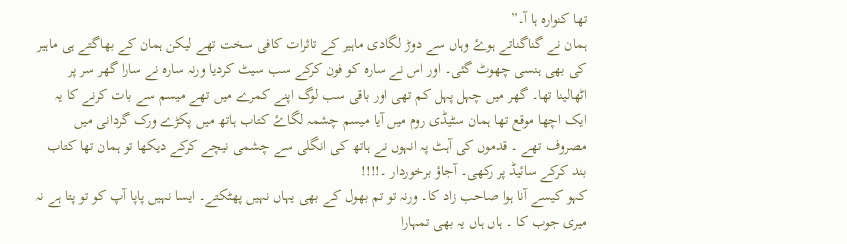تھا کنوارہ ہا آ۔”
ہمان نے گناگناتے ہوۓ وہاں سے دوڑ لگادی ماہیر کے تاثرات کافی سخت تھے لیکن ہمان کے بھاگتے ہی ماہیر کی بھی ہنسی چھوٹ گئی۔ اور اس نے سارہ کو فون کرکے سب سیٹ کردیا ورنہ سارہ نے سارا گھر سر پر اٹھالینا تھا۔ گھر میں چہل پہل کم تھی اور باقی سب لوگ اپنے کمرے میں تھے میسم سے بات کرنے کا یہ ایک اچھا موقع تھا ہمان سٹیڈی روم میں آیا میسم چشمہ لگاۓ کتاب ہاتھ میں پکڑے ورک گردانی میں مصروف تھے ۔ قدموں کی آہٹ پہ انہوں نے ہاتھ کی انگلی سے چشمی نیچے کرکے دیکھا تو ہمان تھا کتاب بند کرکے سائیڈ پر رکھی۔ آجاؤ برخوردار ۔!!!!
کہو کیسے آنا ہوا صاحب زاد کا۔ ورنہ تو تم بھول کے بھی یہاں نہیں پھٹکتے۔ ایسا نہیں پاپا آپ کو تو پتا ہے نہ میری جوب کا ۔ ہاں ہاں یہ بھی تمہارا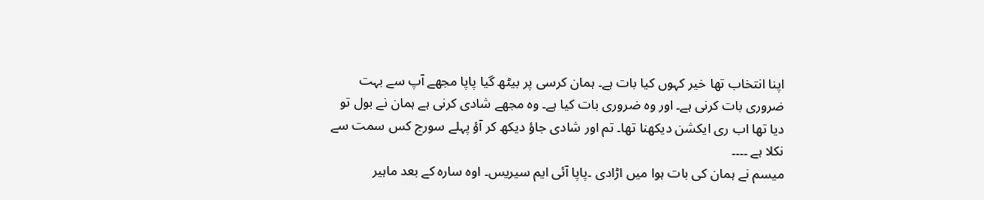اپنا انتخاب تھا خیر کہوں کیا بات ہے۔ ہمان کرسی پر بیٹھ گیا پاپا مجھے آپ سے بہت ضروری بات کرنی ہے۔ اور وہ ضروری بات کیا ہے۔ وہ مجھے شادی کرنی ہے ہمان نے بول تو دیا تھا اب ری ایکشن دیکھنا تھا۔ تم اور شادی جاؤ دیکھ کر آؤ پہلے سورج کس سمت سے نکلا ہے ۔۔۔۔
میسم نے ہمان کی بات ہوا میں اڑادی ۔پاپا آئی ایم سیریس۔ اوہ سارہ کے بعد ماہیر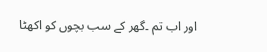اور اب تم ۔گھر کے سب بچوں کو اکھٹا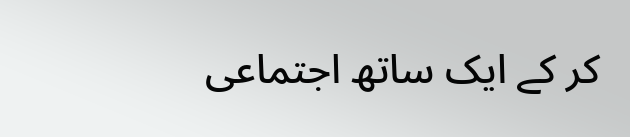کر کے ایک ساتھ اجتماعی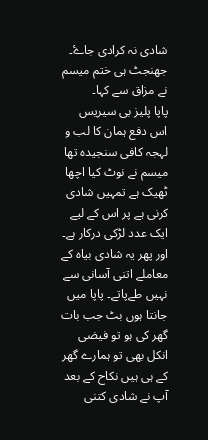شادی نہ کرادی جاۓ۔ جھنجٹ ہی ختم میسم نے مزاق سے کہا۔
پاپا پلیز بی سیریس
اس دفع ہمان کا لب و لہجہ کافی سنجیدہ تھا میسم نے نوٹ کیا اچھا ٹھیک ہے تمہیں شادی کرنی ہے پر اس کے لیے ایک عدد لڑکی درکار ہے۔ اور پھر یہ شادی بیاہ کے معاملے اتنی آسانی سے نہیں طےپاتے۔ پاپا میں جانتا ہوں بٹ جب بات گھر کی ہو تو فیضی انکل بھی تو ہمارے گھر کے ہی ہیں نکاح کے بعد آپ نے شادی کتنی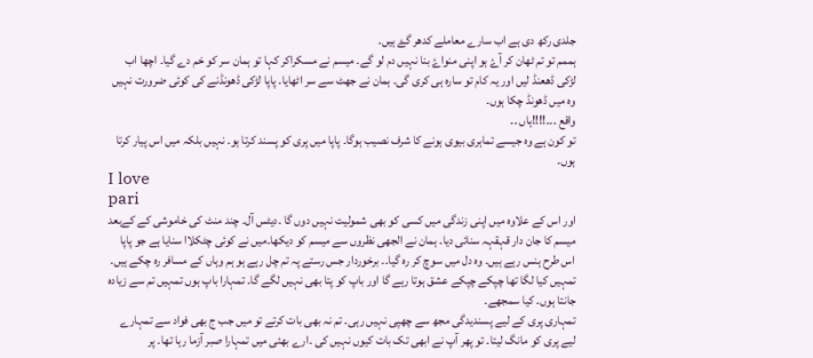جلدی رکھ دی ہے اب سارے معاملے کدھر گۓ ہیں۔
ہممم تو تم ٹھان کر آۓ ہو اپنی منواۓ بنا نہیں دم لو گے۔ میسم نے مسکراکر کہا تو ہمان سر کو خم دے گیا۔ اچھا اب لڑکی ڈھعنڈ لیں اور یہ کام تو سارہ ہی کری گی۔ ہمان نے جھٹ سے سر اٹھایا۔ پاپا لڑکی ڈھونڈنے کی کوئی ضرورت نہیں وہ میں ڈھونڈ چکا ہوں۔
واقع ۔۔۔!!!!ہاں ۔۔
تو کون ہے وہ جیسے تماہری بیوی ہونے کا شرف نصیب ہوگا۔ پاپا میں پری کو پسند کرتا ہو۔ نہیں بلکہ میں اس پیار کرتا ہوں۔
I love
pari
اور اس کے علاوہ میں اپنی زندگی میں کسی کو بھی شمولیت نہیں دوں گا ۔دیٹس آل۔ چند منٹ کی خاموشی کے کےبعد میسم کا جان دار قہقہہ سنائی دیا۔ ہمان نے الجھی نظروں سے میسم کو دیکھا۔میں نے کوئی چٹکلاا سنایا ہے جو پاپا اس طرح ہنس رہے ہیں۔ وہ دل میں سوچ کر رہ گیا۔۔ برخوردار جس رستے پہ تم چل رہے ہو ہم وہاں کے مسافر رہ چکے ہیں۔
تمہیں کیا لگا تھا چپکے چپکے عشق ہوتا رہے گا اور باپ کو پتا بھی نہیں لگے گا۔ تمہارا باپ ہوں تمہیں تم سے زیادہ جانتا ہوں۔ کیا سمجھے۔
تمہاری پری کے لیے پسندیدگی مجھ سے چھپی نہیں رہی۔ تم نہ بھی بات کرتے تو میں جب ج بھی فواد سے تمہارے لیے پری کو مانگ لیتا۔ تو پھر آپ نے ابھی تک بات کیوں نہیں کی ۔ارے بھئی میں تمہارا صبر آزما رہا تھا۔ پر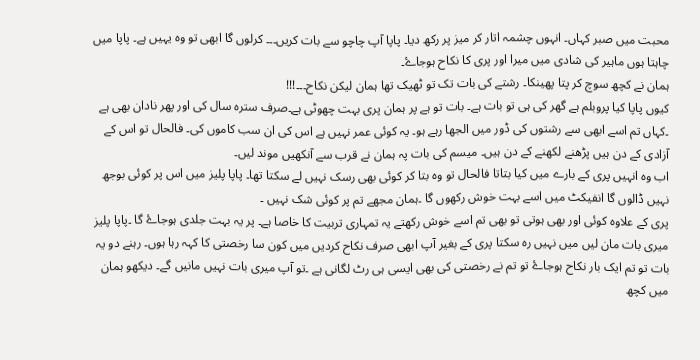محبت میں صبر کہاں۔ انہوں چشمہ اتار کر میز پر رکھ دیا۔ پاپا آپ چاچو سے بات کریں۔۔۔ کرلوں گا ابھی تو وہ یہیں ہے۔ پاپا میں چاہتا ہوں ماہیر کی شادی میں میرا اور پری کا نکاح ہوجاۓ۔
ہمان نے کچھ سوچ کر پتا پھینکا۔ رشتے کی بات تک تو ٹھیک تھا ہمان لیکن نکاح۔۔۔!!!
کیوں پاپا کیا پروبلم ہے گھر کی ہی تو بات ہے۔ بات تو ہے پر ہمان پری بہت چھوٹی ہے۔صرف سترہ سال کی اور پھر نادان بھی ہے ۔کہاں تم اسے ابھی سے رشتوں کی ڈور میں الجھا رہے ہو۔ یہ کوئی عمر نہیں ہے اس کی ان سب کاموں کی۔ فالحال تو اس کے آزادی کے دن ہیں پڑھنے لکھنے کے دن ہیں۔ میسم کی بات پہ ہمان نے قرب سے آنکھیں موند لیں۔
اب وہ انہیں پری کے بارے میں کیا بتاتا فالحال تو وہ بتا کر کوئی بھی رسک نہیں لے سکتا تھا۔ پاپا پلیز میں اس پر کوئی بوجھ نہیں ڈالوں گا انفیکٹ میں اسے بہت خوش رکھوں گا ۔ہمان مجھے تم پر کوئی شک نہیں ۔
پری کے علاوہ کوئی اور بھی ہوتی تو بھی تم اسے خوش رکھتے یہ تمہاری تربیت کا خاصا ہے۔ پر یہ بہت جلدی ہوجاۓ گا ۔پاپا پلیز میری بات مان لیں میں نہیں رہ سکتا پری کے بغیر آپ ابھی صرف نکاح کردیں میں کون سا رخصتی کا کہہ رہا ہوں۔ رہنے دو یہ بات تو تم ایک بار نکاح ہوجاۓ تو تم نے رخصتی کی بھی ایسی ہی رٹ لگانی ہے ۔تو آپ میری بات نہیں مانیں گے۔ دیکھو ہمان میں کچھ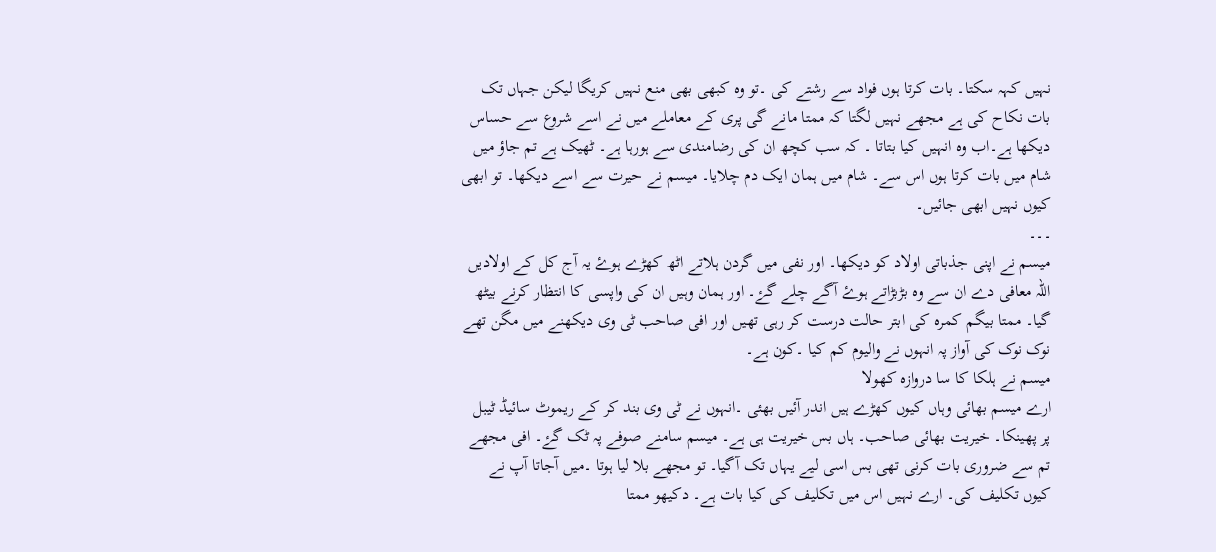نہیں کہہ سکتا۔ بات کرتا ہوں فواد سے رشتے کی ۔تو وہ کبھی بھی منع نہیں کریگا لیکن جہاں تک بات نکاح کی ہے مجھے نہیں لگتا کہ ممتا مانے گی پری کے معاملے میں نے اسے شروع سے حساس دیکھا ہے۔اب وہ انہیں کیا بتاتا ۔ کہ سب کچھ ان کی رضامندی سے ہورہا ہے۔ ٹھیک ہے تم جاؤ میں شام میں بات کرتا ہوں اس سے۔ شام میں ہمان ایک دم چلایا۔ میسم نے حیرت سے اسے دیکھا۔ تو ابھی کیوں نہیں ابھی جائیں۔
۔۔۔
میسم نے اپنی جذباتی اولاد کو دیکھا۔ اور نفی میں گردن ہلاتے اٹھ کھڑے ہوۓ یہ آج کل کے اولادیں اللہ معافی دے ان سے وہ بڑبڑاتے ہوۓ آگے چلے گۓ۔ اور ہمان وہیں ان کی واپسی کا انتظار کرنے بیٹھ گیا۔ ممتا بیگم کمرہ کی ابتر حالت درست کر رہی تھیں اور افی صاحب ٹی وی دیکھنے میں مگن تھے نوک نوک کی آواز پہ انہوں نے والیوم کم کیا ۔کون ہے۔
میسم نے ہلکا کا سا دروازہ کھولا
ارے میسم بھائی وہاں کیوں کھڑے ہیں اندر آئیں بھئی ۔انہوں نے ٹی وی بند کر کے ریموٹ سائیڈ ٹیبل پر پھینکا۔ خیریت بھائی صاحب۔ ہاں بس خیریت ہی ہے۔ میسم سامنے صوفے پہ ٹک گۓ۔ افی مجھے تم سے ضروری بات کرنی تھی بس اسی لیے یہاں تک آگیا۔ تو مجھے بلا لیا ہوتا ۔میں آجاتا آپ نے کیوں تکلیف کی۔ ارے نہیں اس میں تکلیف کی کیا بات ہے۔ دکیھو ممتا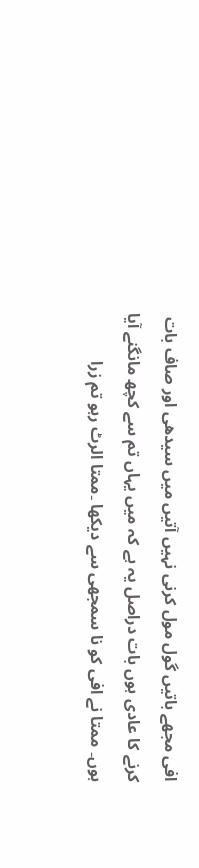افی مجھے باتیں گول مول کرنی نہیں آتیں میں سیدھی اور صاف بات کرنے کا عادی ہوں بات دراصل یہ ہے کہ میں یہاں تم سے کچھ مانگنے آیا ہوں۔ ممتا نے افی کو نا سمجھی سے دیکھا ۔ممتا الرٹ رہو تم زرا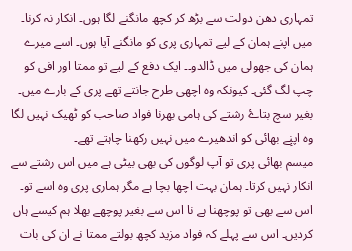تمہاری دھن دولت سے بڑھ کر کچھ مانگنے لگا ہوں۔ انکار نہ کرنا۔ میں اپنے ہمان کے لیے تمہاری پری کو مانگنے آیا ہوں۔ اسے میرے ہمان کی جھولی میں ڈالدو۔۔ ایک دفع کے لیے تو ممتا اور افی کو چپ لگ گئی۔ کیونکہ وہ اچھی طرح جانتے تھے پری کے بارے میں۔ بغیر سچ بتاۓ رشتے کی ہامی بھرنا فواد صاحب کو ٹھیک نہیں لگا وہ اپنٕے بھائی کو اندھیرے میں نہیں رکھنا چاہتے تھے۔
میسم بھائی پری تو آپ لوگوں کی بھی بیٹی ہے میں اس رشتے سے انکار نہیں کرتا۔ ہمان بہت اچھا بچا ہے مگر ہماری پری وہ اسے تو۔ اس سے بھی تو پوچھنا ہے نا اس سے بغیر پوچھے بھلا ہم کیسے ہاں کردیں۔ اس سے پہلے کہ فواد مزید کچھ بولتے ممتا نے ان کی بات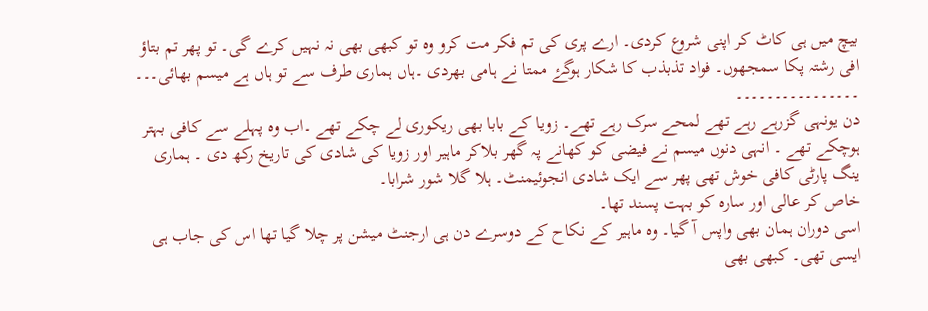بیچ میں ہی کاٹ کر اپنی شروع کردی۔ ارے پری کی تم فکر مت کرو وہ تو کبھی بھی نہ نہیں کرے گی۔ تو پھر تم بتاؤ افی رشتہ پکا سمجھوں۔ فواد تذبذب کا شکار ہوگۓ ممتا نے ہامی بھردی ۔ہاں ہماری طرف سے تو ہاں ہے میسم بھائی۔۔۔
۔۔۔۔۔۔۔۔۔۔۔۔۔۔۔۔
دن یونہی گزرہے رہے تھے لمحے سرک رہے تھے۔ زویا کے بابا بھی ریکوری لے چکے تھے ۔اب وہ پہلے سے کافی بہتر ہوچکے تھے ۔ انہی دنوں میسم نے فیضی کو کھانے پہ گھر بلاکر ماہیر اور زویا کی شادی کی تاریخ رکھ دی ۔ ہماری ینگ پارٹی کافی خوش تھی پھر سے ایک شادی انجوئیمنٹ۔ ہلا گلا شور شرابا۔
خاص کر عالی اور سارہ کو بہت پسند تھا۔
اسی دوران ہمان بھی واپس آ گیا۔ وہ ماہیر کے نکاح کے دوسرے دن ہی ارجنٹ میشن پر چلا گیا تھا اس کی جاب ہی ایسی تھی۔ کبھی بھی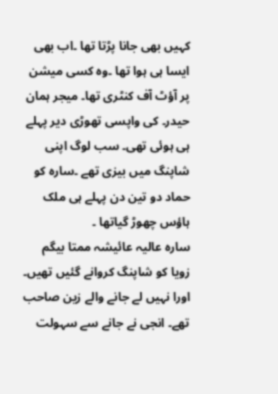کہیں بھی جانا پڑتا تھا ۔اب بھی ایسا ہی ہوا تھا ۔وہ کسی میشن پر آؤٹ آف کنٹری تھا۔ میجر ہمان حیدر۔ کی واپسی تھوڑی دیر پہلے ہی ہوئی تھی۔ سب لوگ اپنی شاپنگ میں بیزی تھے ۔سارہ کو حماد دو تین دن پہلے ہی ملک ہاؤس چھوڑ گیاتھا ۔
سارہ عالیہ عائیشہ ممتا بیگم زویا کو شاپنگ کروانے گئیں تھیں۔ اورا نہیں لے جانے والے زین صاحب تھے۔ انجی نے جانے سے سہولت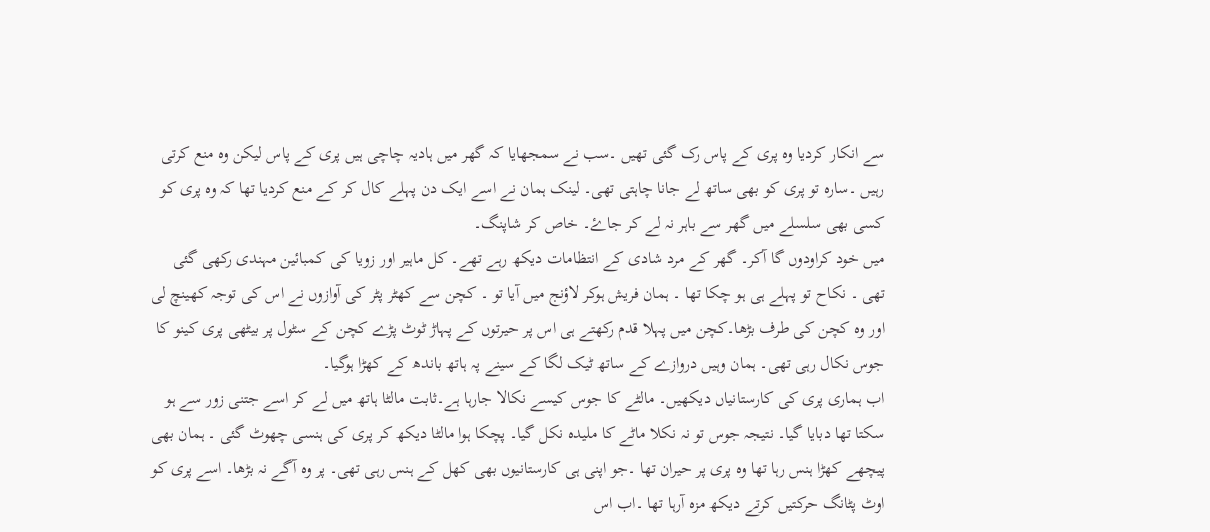سے انکار کردیا وہ پری کے پاس رک گئی تھیں ۔سب نے سمجھایا کہ گھر میں ہادیہ چاچی ہیں پری کے پاس لیکن وہ منع کرتی رہیں ۔سارہ تو پری کو بھی ساتھ لے جانا چاہتی تھی۔ لینک ہمان نے اسے ایک دن پہلے کال کر کے منع کردیا تھا کہ وہ پری کو کسی بھی سلسلے میں گھر سے باہر نہ لے کر جاۓ۔ خاص کر شاپنگ۔
میں خود کراودوں گا آکر۔ گھر کے مرد شادی کے انتظامات دیکھ رہے تھے۔ کل ماہیر اور زویا کی کمبائین مہندی رکھی گئی تھی ۔ نکاح تو پہلے ہی ہو چکا تھا ۔ ہمان فریش ہوکر لاؤنج میں آیا تو ۔ کچن سے کھٹر پٹر کی آوازوں نے اس کی توجہ کھینچ لی اور وہ کچن کی طرف بڑھا۔کچن میں پہلا قدم رکھتے ہی اس پر حیرتوں کے پہاڑ ٹوٹ پڑے کچن کے سٹول پر بیٹھی پری کینو کا جوس نکال رہی تھی۔ ہمان وہیں دروازے کے ساتھ ٹیک لگا کے سینے پہ ہاتھ باندھ کے کھڑا ہوگیا۔
اب ہماری پری کی کارستانیاں دیکھیں۔ مالٹے کا جوس کیسے نکالا جارہا ہے۔ثابت مالٹا ہاتھ میں لے کر اسے جتنی زور سے ہو سکتا تھا دبایا گیا۔ نتیجہ جوس تو نہ نکلا ماٹے کا ملیدہ نکل گیا۔ پچکا ہوا مالٹا دیکھ کر پری کی ہنسی چھوٹ گئی ۔ ہمان بھی پیچھے کھڑا ہنس رہا تھا وہ پری پر حیران تھا ۔جو اپنی ہی کارستانیوں بھی کھل کے ہنس رہی تھی۔ پر وہ آگے نہ بڑھا۔ اسے پری کو اوٹ پٹانگ حرکتیں کرتے دیکھ مزہ آرہا تھا ۔اب اس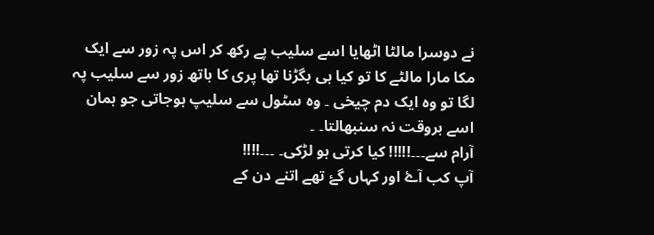نے دوسرا مالٹا اٹھایا اسے سلیب پے رکھ کر اس پہ زور سے ایک مکا مارا مالٹے کا تو کیا ہی بگڑنا تھا پری کا ہاتھ زور سے سلیب پہ لگا تو وہ ایک دم چیخی ۔ وہ سٹول سے سلیپ ہوجاتی جو ہمان اسے بروقت نہ سنبھالتا۔ ۔
آرام سے۔۔۔!!!!! کیا کرتی ہو لڑکی۔ ۔۔۔!!!!
آپ کب آۓ اور کہاں گۓ تھے اتنے دن کے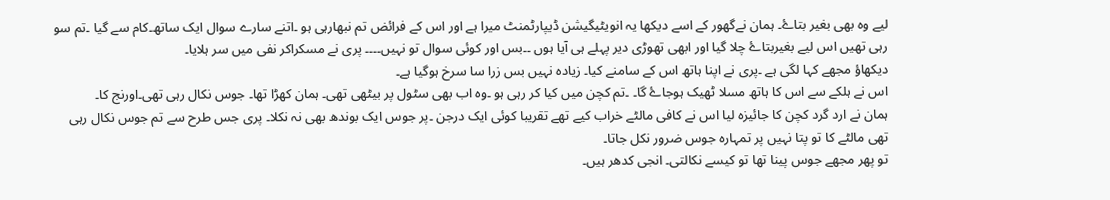لیے وہ بھی بغیر بتاۓ۔ ہمان نےگھور کے اسے دیکھا یہ انویٹیگیشن ڈیپارٹمنٹ میرا ہے اور اس کے فرائض تم نبھارہی ہو ۔اتنے سارے سوال ایک ساتھ۔کام سے گیا ۔تم سو رہی تھیں اس لیے بغیربتاۓ چلا گیا اور ابھی تھوڑی دیر پہلے ہی آیا ہوں ۔۔بس اور کوئی سوال تو نہیں۔۔۔۔ پری نے مسکراکر نفی میں سر ہلایا۔
دیکھاؤ مجھے کہا لگی ہے ۔پری نے اپنا ہاتھ اس کے سامنے کیا۔ زیادہ نہیں بس زرا سا سرخ ہوگیا ہے۔
اس نے ہلکے سے اس کا ہاتھ مسلا ٹھیک ہوجاۓ گا۔ ۔تم کچن میں کیا کر رہی ہو ۔وہ اب بھی سٹول پر بیٹھی تھی۔ ہمان کھڑا تھا۔ جوس نکال رہی تھی۔اورنج کا۔
ہمان نے ارد گرد کچن کا جائیزہ لیا اس نے کافی مالٹے خراب کیے تھے تقریبا کوئی ایک درجن ۔پر جوس ایک بوندھ بھی نہ نکلا۔ پری جس طرح سے تم جوس نکال رہی تھی مالٹے کا تو پتا نہیں پر تمہارہ جوس ضرور نکل جاتا۔
تو پھر مجھے جوس پینا تھا تو کیسے نکالتی۔ انجی کدھر ہیں۔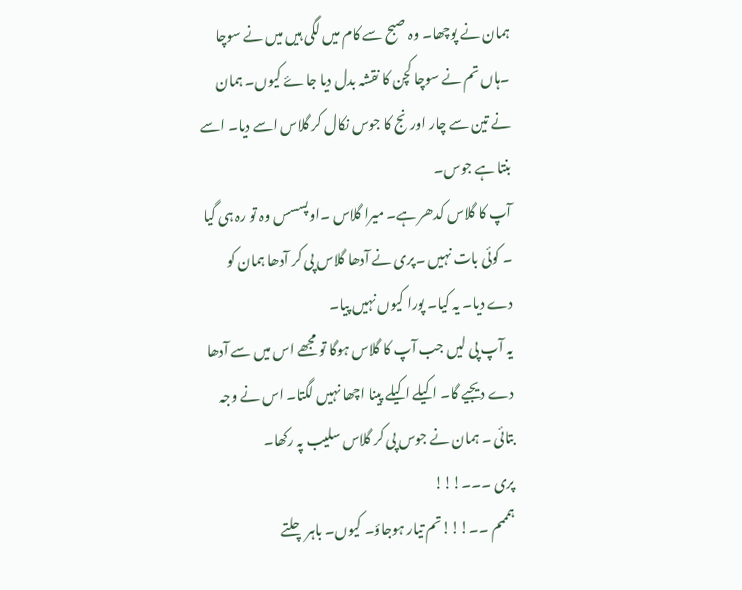ہمان نے پوچھا۔ وہ صبح سے کام میں لگی ہیں میں نے سوچا ۔ہاں تم نے سوچا کچن کا نقشہ بدل دیا جاۓ کیوں۔ ہمان نے تین سے چار اورنج کا جوس نکال کر گلاس اسے دیا۔ اسے بنتا ہے جوس۔
آپ کا گلاس کدھر ہے۔ میرا گلاس ۔اوپسسس وہ تو رہ ہی گیا ۔ کوئی بات نہیں ۔پری نے آدھا گلاس پی کر آدھا ہمان کو دے دیا۔ یہ کیا۔ پورا کیوں نہیں پیا۔
یہ آپ پی لیں جب آپ کا گلاس ہوگا تو مجھے اس میں سے آدھا دے دیجیے گا۔ اکیلے اکیلے پینا اچھا نہیں لگتا۔ اس نے وجہ بتائی ۔ ہمان نے جوس پی کر گلاس سلیب پہ رکھا۔
پری ۔۔۔!!!
ہمممم ۔۔!!!تم تیار ہوجاؤ۔ کیوں۔ باہر چلتے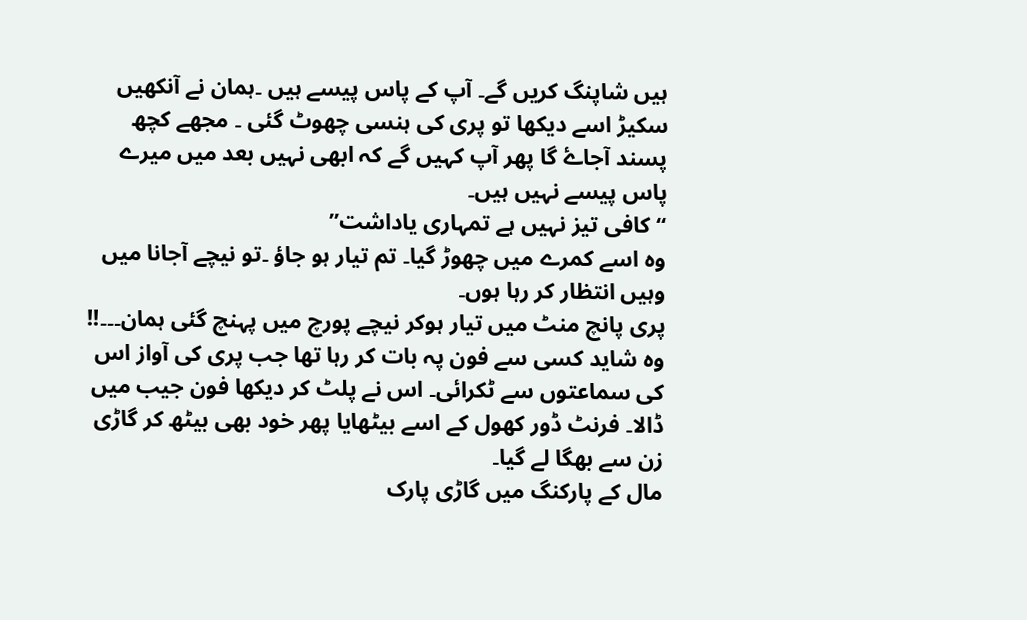ہیں شاپنگ کریں گے۔ آپ کے پاس پیسے ہیں ۔ہمان نے آنکھیں سکیڑ اسے دیکھا تو پری کی ہنسی چھوٹ گئی ۔ مجھے کچھ پسند آجاۓ گا پھر آپ کہیں گے کہ ابھی نہیں بعد میں میرے پاس پیسے نہیں ہیں۔
“کافی تیز نہیں ہے تمہاری یاداشت”
وہ اسے کمرے میں چھوڑ گیا۔ تم تیار ہو جاؤ ۔تو نیچے آجانا میں وہیں انتظار کر رہا ہوں۔
پری پانچ منٹ میں تیار ہوکر نیچے پورچ میں پہنچ گئی ہمان۔۔۔!!
وہ شاید کسی سے فون پہ بات کر رہا تھا جب پری کی آواز اس کی سماعتوں سے ٹکرائی۔ اس نے پلٹ کر دیکھا فون جیب میں ڈالا۔ فرنٹ ڈور کھول کے اسے بیٹھایا پھر خود بھی بیٹھ کر گاڑی زن سے بھگا لے گیا۔
مال کے پارکنگ میں گاڑی پارک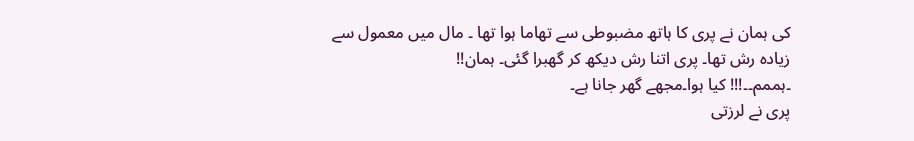کی ہمان نے پری کا ہاتھ مضبوطی سے تھاما ہوا تھا ۔ مال میں معمول سے زیادہ رش تھا۔ پری اتنا رش دیکھ کر گھبرا گئی۔ ہمان!!
۔ہممم۔۔!!! کیا ہوا۔مجھے گھر جانا ہے۔
پری نے لرزتی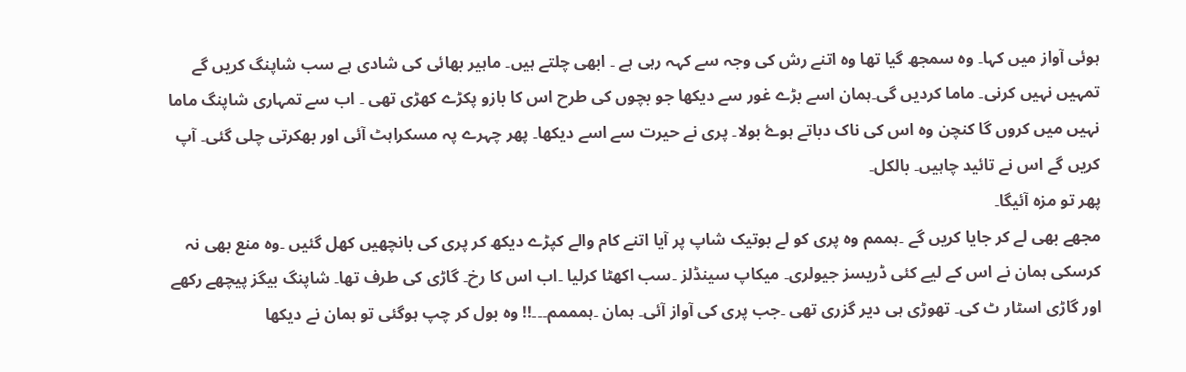ہوئی آواز میں کہا۔ وہ سمجھ گیا تھا وہ اتنے رش کی وجہ سے کہہ رہی ہے ۔ ابھی چلتے ہیں۔ ماہیر بھائی کی شادی ہے سب شاپنگ کریں گے تمہیں نہیں کرنی۔ ماما کردیں گی۔ہمان اسے بڑے غور سے دیکھا جو بچوں کی طرح اس کا بازو پکڑے کھڑی تھی ۔ اب سے تمہاری شاپنگ ماما نہیں میں کروں گا کنچن وہ اس کی ناک دباتے ہوۓ بولا۔ پری نے حیرت سے اسے دیکھا۔ پھر چہرے پہ مسکراہٹ آئی اور بھکرتی چلی گئی۔ آپ کریں گے اس نے تائید چاہیں۔ بالکل۔
پھر تو مزہ آئیگا۔
مجھے بھی لے کر جایا کریں گے ۔ہممم وہ پری کو لے بوتیک شاپ پر آیا اتنے کام والے کپڑے دیکھ کر پری کی بانچھیں کھل گئیں ۔وہ منع بھی نہ کرسکی ہمان نے اس کے لیے کئی ڈریسز جیولری۔ میکاپ سینڈلز ۔سب اکھٹا کرلیا ۔اب اس کا رخ۔ گاڑی کی طرف تھا۔ شاپنگ بیگز پیچھے رکھے اور گاڑی اسٹار ٹ کی۔ تھوڑی ہی دیر گزری تھی ۔جب پری کی آواز آئی۔ ہمان ۔ہمممم۔۔۔!! وہ بول کر چپ ہوگئی تو ہمان نے دیکھا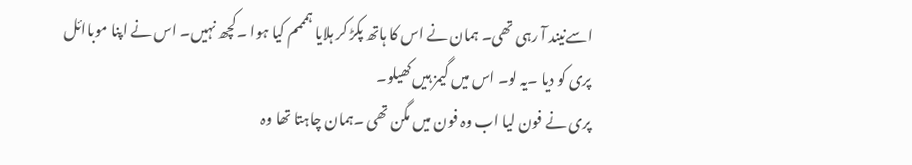اسےنیند آ رہی تھی۔ ہمان نے اس کا ہاتھ پکڑ کر ہلایا ہمممم کیا ہوا ۔کچھ نہیں۔ اس نے اپنا موباائل پری کو دیا ۔یہ لو۔ اس میں گیمز ہیں کھیلو۔
پری نے فون لیا اب وہ فون میں مگن تھی ۔ہمان چاہتا تھا وہ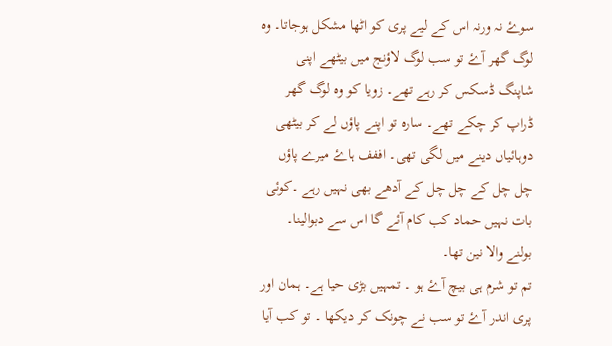سوۓ نہ ورنہ اس کے لیے پری کو اٹھا مشکل ہوجاتا۔ وہ لوگ گھر آۓ تو سب لوگ لاؤنج میں بیٹھے اپنی شاپنگ ڈسکس کر رہے تھے۔ زویا کو وہ لوگ گھر ڈراپ کر چکے تھے۔ سارہ تو اپنے پاؤں لے کر بیٹھی دوہائیاں دینے میں لگی تھی۔ اففف ہاۓ میرے پاؤں چل چل کے چل چل کے آدھے بھی نہیں رہے ۔کوئی بات نہیں حماد کب کام آئے گا اس سے دبوالینا۔ بولنے والا نین تھا۔
تم تو شرم ہی بیچ آۓ ہو ۔ تمہیں بڑی حیا ہے۔ ہمان اور پری اندر آۓ تو سب نے چونک کر دیکھا ۔ تو کب آیا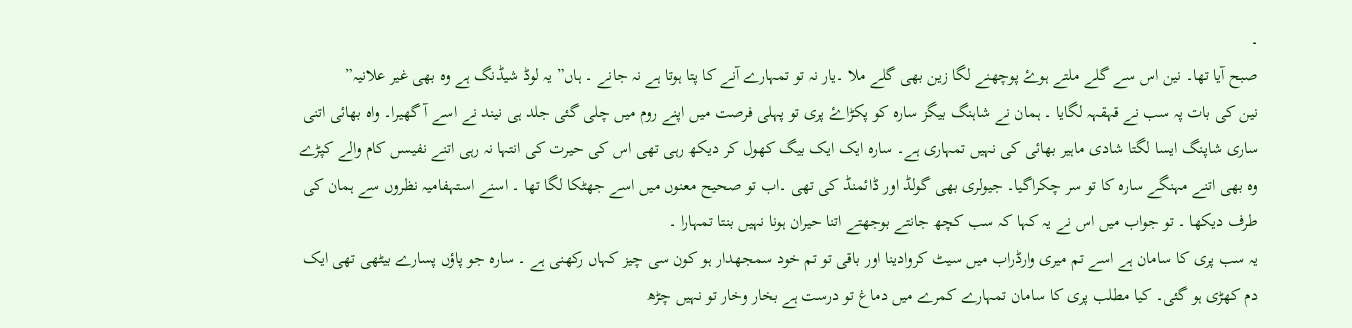۔
صبح آیا تھا۔ نین اس سے گلے ملتے ہوۓ پوچھنے لگا زین بھی گلے ملا ۔یار نہ تو تمہارے آنے کا پتا ہوتا ہے نہ جانے ۔ ہاں” یہ لوڈ شیڈنگ ہے وہ بھی غیر علانیہ”
نین کی بات پہ سب نے قہقہہ لگایا ۔ ہمان نے شاہنگ بیگز سارہ کو پکڑاۓ پری تو پہلی فرصت میں اپنے روم میں چلی گئی جلد ہی نیند نے اسے آ گھیرا۔ واہ بھائی اتنی ساری شاپنگ ایسا لگتا شادی ماہیر بھائی کی نہیں تمہاری ہے۔ سارہ ایک ایک بیگ کھول کر دیکھ رہی تھی اس کی حیرت کی انتہا نہ رہی اتنے نفیسں کام والے کپڑے وہ بھی اتنے مہنگے سارہ کا تو سر چکراگیا۔ جیولری بھی گولڈ اور ڈائمنڈ کی تھی ۔اب تو صحیح معنوں میں اسے جھٹکا لگا تھا ۔ اسنے استہفامیہ نظروں سے ہمان کی طرف دیکھا ۔ تو جواب میں اس نے یہ کہا کہ سب کچھ جانتے بوجھتے اتنا حیران ہونا نہیں بنتا تمہارا ۔
یہ سب پری کا سامان ہے اسے تم میری وارڈراب میں سیٹ کروادینا اور باقی تو تم خود سمجھدار ہو کون سی چیز کہاں رکھنی ہے ۔ سارہ جو پاؤں پسارے بیٹھی تھی ایک دم کھڑی ہو گئی۔ کیا مطلب پری کا سامان تمہارے کمرے میں دماغ تو درست ہے بخار وخار تو نہیں چڑھ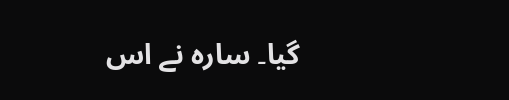گیا۔ سارہ نے اس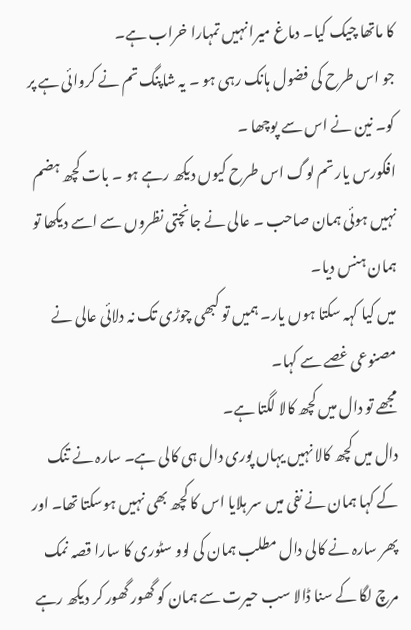کا ماتھا چیک کیا۔ دماغ میرا نہیں تمہارا خراب ہے۔
جو اس طرح کی فضول ہانک رہی ہو ۔ یہ شاپنگ تم نے کروائی ہے پر کو۔ نین نے اس سے پوچھا ۔
افکورس یار تم لوگ اس طرح کیوں دیکھ رہے ہو ۔ بات کچھ ہضم نہیں ہوئی ہمان صاحب ۔ عالی نے جانچتی نظروں سے اسے دیکھا تو ہمان ہنس دیا۔
میں کیا کہہ سکتا ہوں یار۔ ہمیں تو کبھی چوڑی تک نہ دلائی عالی نے مصنوعی غصے سے کہا۔
مجھے تو دال میں کچھ کالا لگتا ہے۔
دال میں کچھ کالا نہیں یہاں پوری دال ہی کالی ہے۔ سارہ نے تنک کے کہا ہمان نے نفی میں سر ہلایا اس کا کچھ بھی نہیں ہوسکتا تھا۔ اور پھر سارہ نے کالی دال مطلب ہمان کی لوو سٹوری کا سارا قصہ نمک مرچ لگا کے سنا ڈالا سب حیرت سے ہمان کو گھور گھور کر دیکھ رہے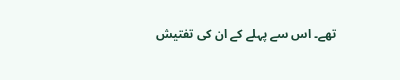تھے۔ اس سے پہلے کے ان کی تفتیش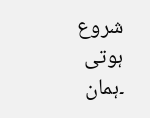شروع ہوتی ۔ہمان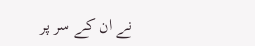نے ان کے سر پر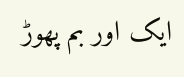ایک اور بم پھوڑ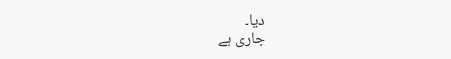دیا۔
جاری ہے